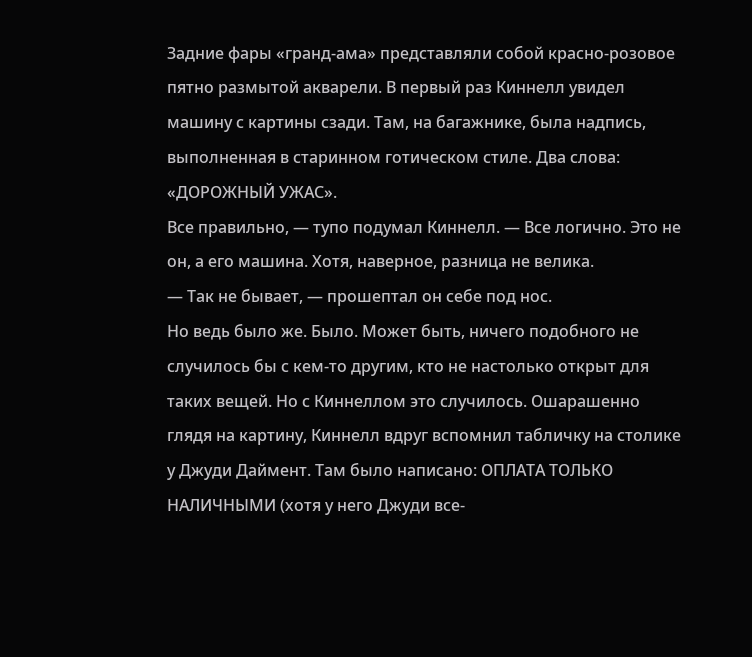Задние фары «гранд-ама» представляли собой красно-розовое пятно размытой акварели. В первый раз Киннелл увидел машину с картины сзади. Там, на багажнике, была надпись, выполненная в старинном готическом стиле. Два слова: «ДОРОЖНЫЙ УЖАС».
Все правильно, — тупо подумал Киннелл. — Все логично. Это не он, а его машина. Хотя, наверное, разница не велика.
— Так не бывает, — прошептал он себе под нос.
Но ведь было же. Было. Может быть, ничего подобного не случилось бы с кем-то другим, кто не настолько открыт для таких вещей. Но с Киннеллом это случилось. Ошарашенно глядя на картину, Киннелл вдруг вспомнил табличку на столике у Джуди Даймент. Там было написано: ОПЛАТА ТОЛЬКО НАЛИЧНЫМИ (хотя у него Джуди все-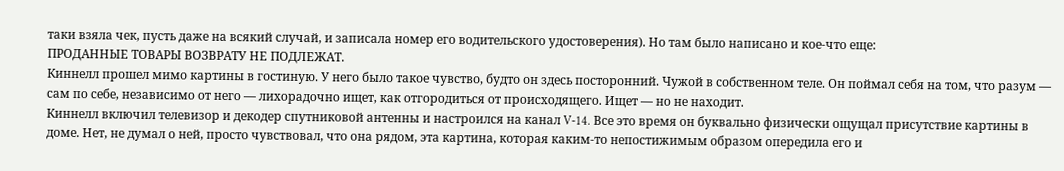таки взяла чек, пусть даже на всякий случай, и записала номер его водительского удостоверения). Но там было написано и кое-что еще:
ПРОДАННЫЕ ТОВАРЫ ВОЗВРАТУ НЕ ПОДЛЕЖАТ.
Киннелл прошел мимо картины в гостиную. У него было такое чувство, будто он здесь посторонний. Чужой в собственном теле. Он поймал себя на том, что разум — сам по себе, независимо от него — лихорадочно ищет, как отгородиться от происходящего. Ищет — но не находит.
Киннелл включил телевизор и декодер спутниковой антенны и настроился на канал V-14. Все это время он буквально физически ощущал присутствие картины в доме. Нет, не думал о ней, просто чувствовал, что она рядом, эта картина, которая каким-то непостижимым образом опередила его и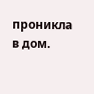проникла в дом.